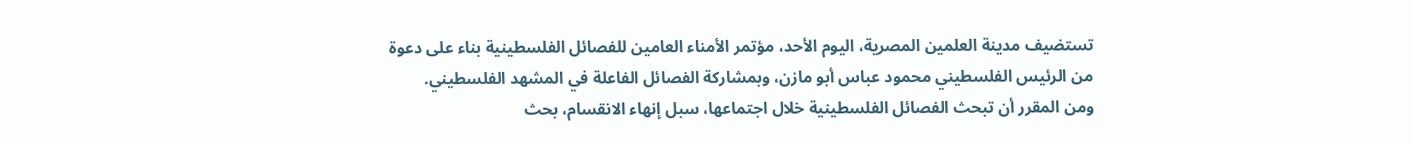تستضيف مدينة العلمين المصرية، اليوم الأحد، مؤتمر الأمناء العامين للفصائل الفلسطينية بناء على دعوة من الرئيس الفلسطيني محمود عباس أبو مازن، وبمشاركة الفصائل الفاعلة في المشهد الفلسطيني.
ومن المقرر أن تبحث الفصائل الفلسطينية خلال اجتماعها، سبل إنهاء الانقسام، بحث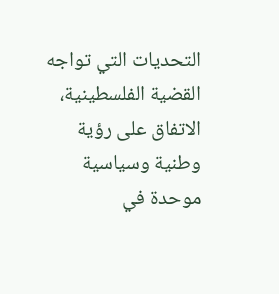التحديات التي تواجه القضية الفلسطينية، الاتفاق على رؤية وطنية وسياسية موحدة في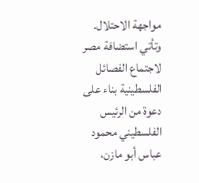مواجهة الاحتلال.
وتأتي استضافة مصر لاجتماع الفصائل الفلسطينية بناء على دعوة من الرئيس الفلسطيني محمود عباس أبو مازن،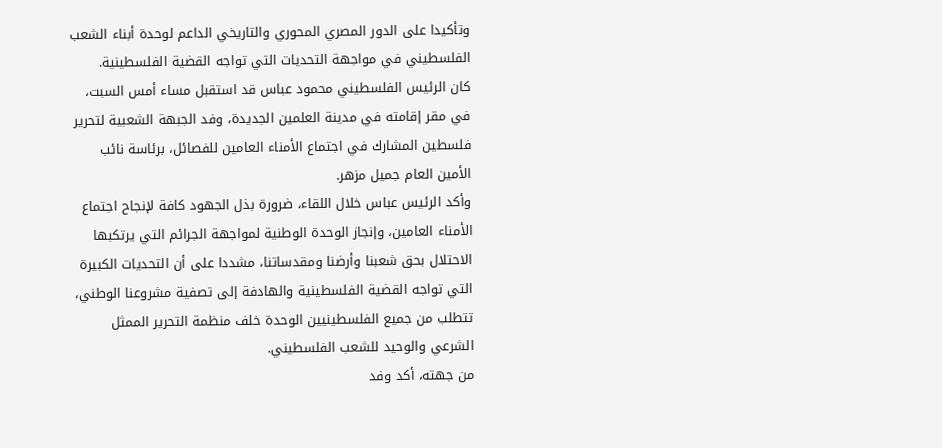وتأكيدا على الدور المصري المحوري والتاريخي الداعم لوحدة أبناء الشعب الفلسطيني في مواجهة التحديات التي تواجه القضية الفلسطينية.
كان الرئيس الفلسطيني محمود عباس قد استقبل مساء أمس السبت، في مقر إقامته في مدينة العلمين الجديدة، وفد الجبهة الشعبية لتحرير فلسطين المشارك في اجتماع الأمناء العامين للفصائل، برئاسة نائب الأمين العام جميل مزهر.
وأكد الرئيس عباس خلال اللقاء، ضرورة بذل الجهود كافة لإنجاح اجتماع الأمناء العامين، وإنجاز الوحدة الوطنية لمواجهة الجرائم التي يرتكبها الاحتلال بحق شعبنا وأرضنا ومقدساتنا، مشددا على أن التحديات الكبيرة التي تواجه القضية الفلسطينية والهادفة إلى تصفية مشروعنا الوطني، تتطلب من جميع الفلسطينيين الوحدة خلف منظمة التحرير الممثل الشرعي والوحيد للشعب الفلسطيني.
من جهته، أكد وفد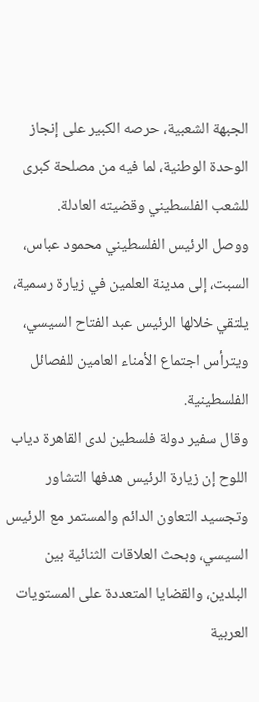الجبهة الشعبية، حرصه الكبير على إنجاز الوحدة الوطنية، لما فيه من مصلحة كبرى للشعب الفلسطيني وقضيته العادلة.
ووصل الرئيس الفلسطيني محمود عباس، السبت، إلى مدينة العلمين في زيارة رسمية، يلتقي خلالها الرئيس عبد الفتاح السيسي، ويترأس اجتماع الأمناء العامين للفصائل الفلسطينية.
وقال سفير دولة فلسطين لدى القاهرة دياب اللوح إن زيارة الرئيس هدفها التشاور وتجسيد التعاون الدائم والمستمر مع الرئيس السيسي، وبحث العلاقات الثنائية بين البلدين، والقضايا المتعددة على المستويات العربية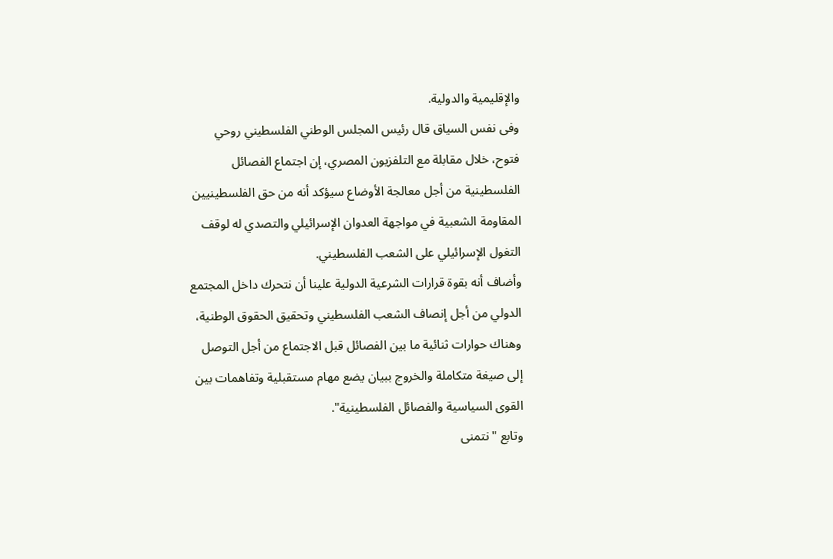والإقليمية والدولية.
وفى نفس السياق قال رئيس المجلس الوطني الفلسطيني روحي فتوح، خلال مقابلة مع التلفزيون المصري، إن اجتماع الفصائل الفلسطينية من أجل معالجة الأوضاع سيؤكد أنه من حق الفلسطينيين المقاومة الشعبية في مواجهة العدوان الإسرائيلي والتصدي له لوقف التغول الإسرائيلي على الشعب الفلسطيني.
وأضاف أنه بقوة قرارات الشرعية الدولية علينا أن نتحرك داخل المجتمع الدولي من أجل إنصاف الشعب الفلسطيني وتحقيق الحقوق الوطنية، وهناك حوارات ثنائية ما بين الفصائل قبل الاجتماع من أجل التوصل إلى صيغة متكاملة والخروج ببيان يضع مهام مستقبلية وتفاهمات بين القوى السياسية والفصائل الفلسطينية".
وتابع "نتمنى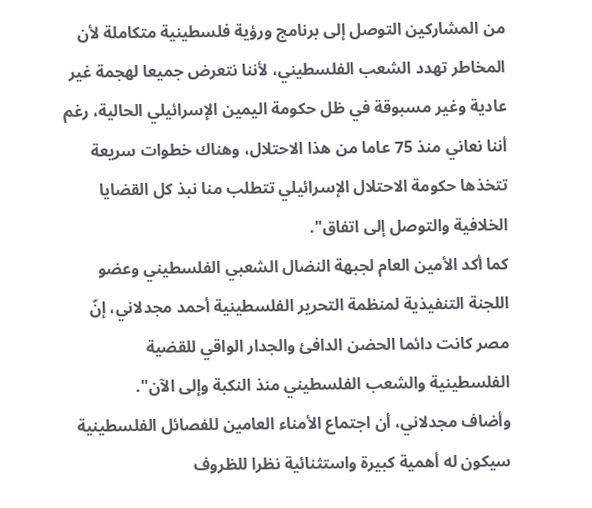من المشاركين التوصل إلى برنامج ورؤية فلسطينية متكاملة لأن المخاطر تهدد الشعب الفلسطيني، لأننا نتعرض جميعا لهجمة غير عادية وغير مسبوقة في ظل حكومة اليمين الإسرائيلي الحالية، رغم أننا نعاني منذ 75 عاما من هذا الاحتلال، وهناك خطوات سريعة تتخذها حكومة الاحتلال الإسرائيلي تتطلب منا نبذ كل القضايا الخلافية والتوصل إلى اتفاق".
كما أكد الأمين العام لجبهة النضال الشعبي الفلسطيني وعضو اللجنة التنفيذية لمنظمة التحرير الفلسطينية أحمد مجدلاني، إنّ مصر كانت دائما الحضن الدافئ والجدار الواقي للقضية الفلسطينية والشعب الفلسطيني منذ النكبة وإلى الآن".
وأضاف مجدلاني، أن اجتماع الأمناء العامين للفصائل الفلسطينية سيكون له أهمية كبيرة واستثنائية نظرا للظروف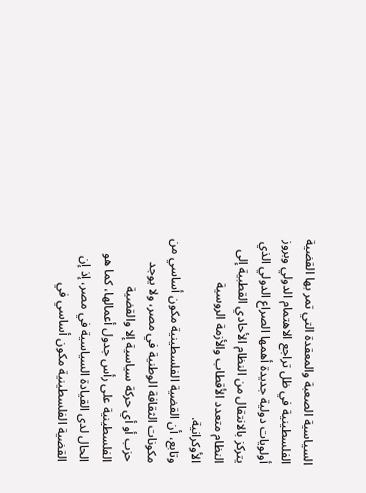السياسية الصعبة والمعقدة التي تمر بها القضية الفلسطينية في ظل تراجع الاهتمام الدولي وبروز أولويات دولية جديدة أهمها الصراع الدولي الذي يتركز بالانتقال من النظام الأحادي القطبية إلى النظام متعدد الأقطاب والأزمة الروسية الأوكرانية.
وتابع، أن القضية الفلسطينية مكون أساسي من مكونات الثقافة الوطنية في مصر، ولا يوجد حزب أو أي حركة سياسية إلا والقضية الفلسطينية على رأس جدول أعمالها، كما هو الحال لدى القيادة السياسية في مصر، إذ إن القضية الفلسطينية مكون أساسي في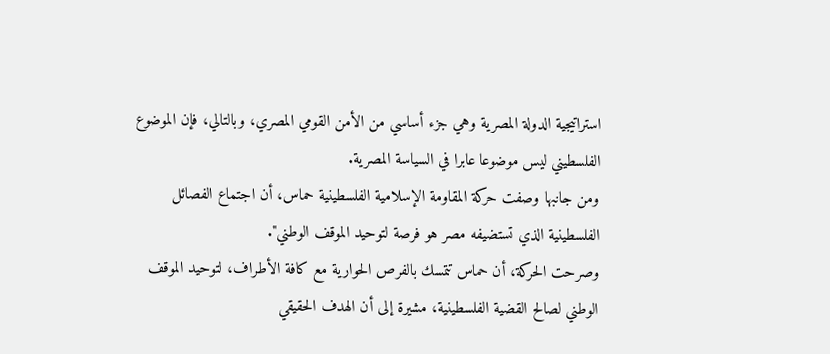استراتيجية الدولة المصرية وهي جزء أساسي من الأمن القومي المصري، وبالتالي، فإن الموضوع الفلسطيني ليس موضوعا عابرا في السياسة المصرية.
ومن جانبها وصفت حركة المقاومة الإسلامية الفلسطينية حماس، أن اجتماع الفصائل الفلسطينية الذي تستضيفه مصر هو فرصة لتوحيد الموقف الوطني".
وصرحت الحركة، أن حماس تتمسك بالفرص الحوارية مع كافة الأطراف، لتوحيد الموقف الوطني لصالح القضية الفلسطينية، مشيرة إلى أن الهدف الحقيقي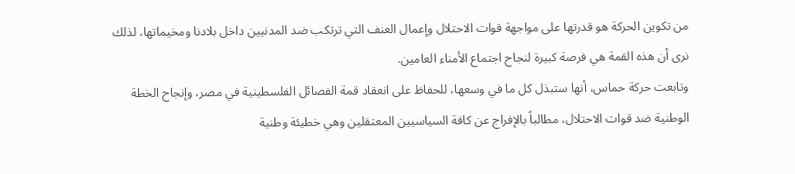من تكوين الحركة هو قدرتها على مواجهة قوات الاحتلال وإعمال العنف التي ترتكب ضد المدنيين داخل بلادنا ومخيماتها، لذلك نرى أن هذه القمة هي فرصة كبيرة لنجاح اجتماع الأمناء العامين.
وتابعت حركة حماس، أنها ستبذل كل ما في وسعها، للحفاظ على انعقاد قمة الفصائل الفلسطينية في مصر، وإنجاح الخطة الوطنية ضد قوات الاحتلال، مطالباً بالإفراج عن كافة السياسيين المعتقلين وهي خطيئة وطنية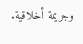وجريمة أخلاقية.